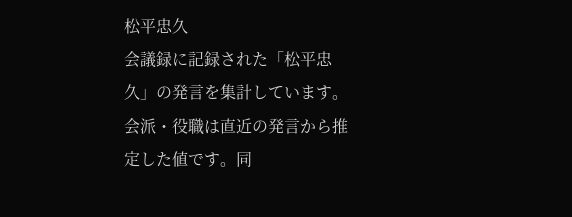松平忠久
会議録に記録された「松平忠久」の発言を集計しています。会派・役職は直近の発言から推定した値です。同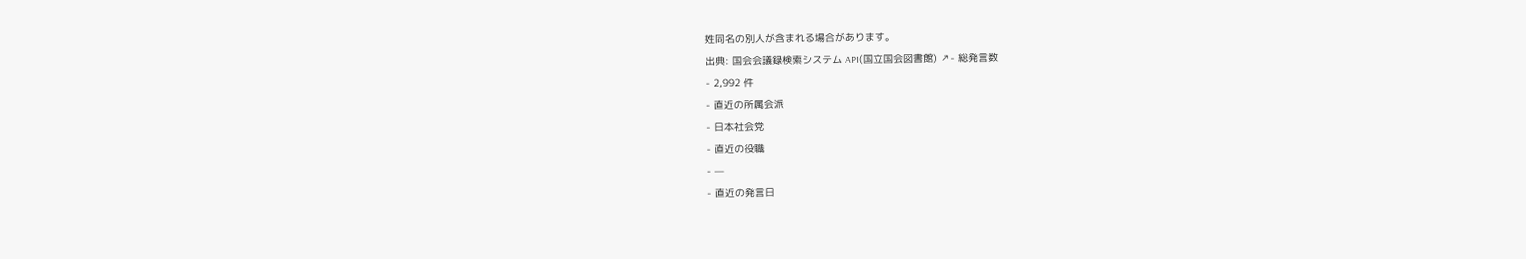姓同名の別人が含まれる場合があります。
出典: 国会会議録検索システム API(国立国会図書館) ↗- 総発言数
- 2,992 件
- 直近の所属会派
- 日本社会党
- 直近の役職
- —
- 直近の発言日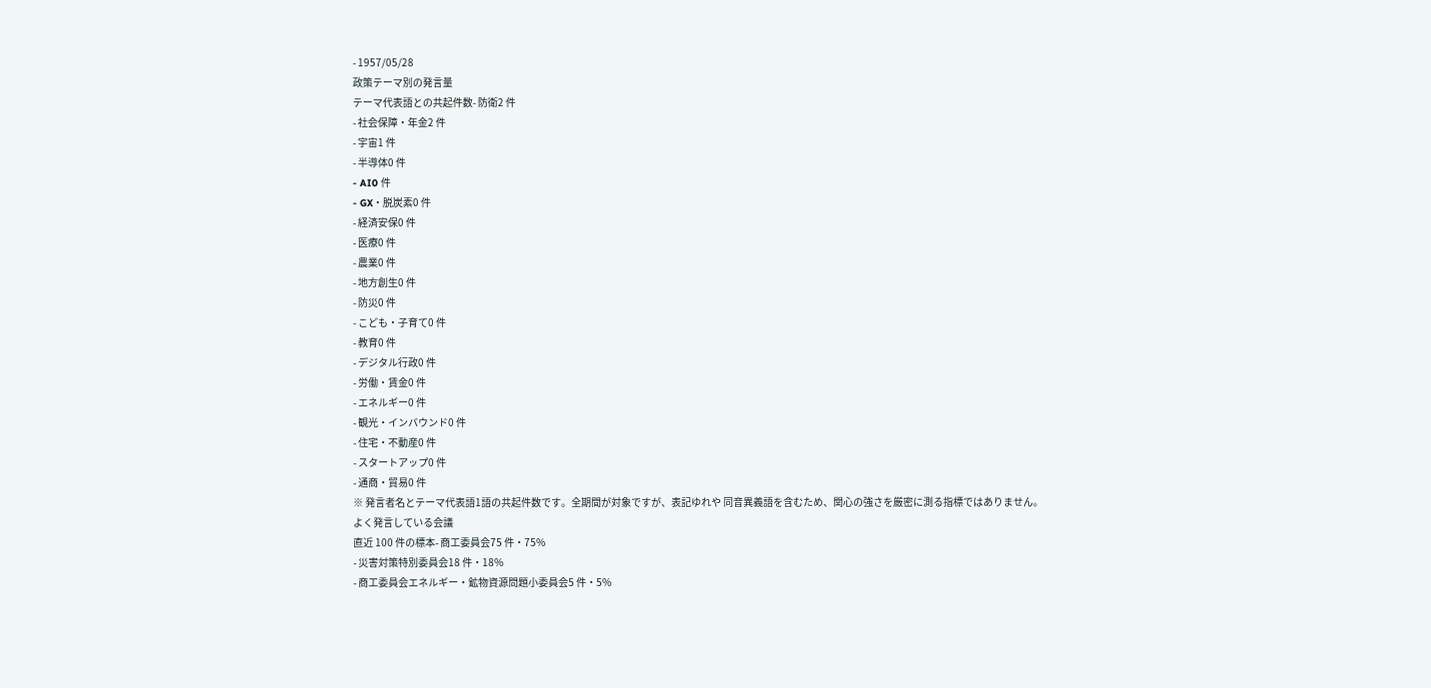- 1957/05/28
政策テーマ別の発言量
テーマ代表語との共起件数- 防衛2 件
- 社会保障・年金2 件
- 宇宙1 件
- 半導体0 件
- AI0 件
- GX・脱炭素0 件
- 経済安保0 件
- 医療0 件
- 農業0 件
- 地方創生0 件
- 防災0 件
- こども・子育て0 件
- 教育0 件
- デジタル行政0 件
- 労働・賃金0 件
- エネルギー0 件
- 観光・インバウンド0 件
- 住宅・不動産0 件
- スタートアップ0 件
- 通商・貿易0 件
※ 発言者名とテーマ代表語1語の共起件数です。全期間が対象ですが、表記ゆれや 同音異義語を含むため、関心の強さを厳密に測る指標ではありません。
よく発言している会議
直近 100 件の標本- 商工委員会75 件・75%
- 災害対策特別委員会18 件・18%
- 商工委員会エネルギー・鉱物資源問題小委員会5 件・5%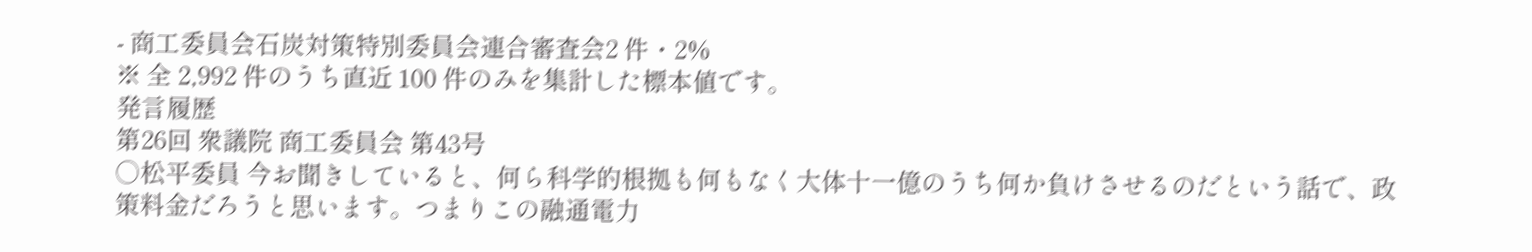- 商工委員会石炭対策特別委員会連合審査会2 件・2%
※ 全 2,992 件のうち直近 100 件のみを集計した標本値です。
発言履歴
第26回 衆議院 商工委員会 第43号
○松平委員 今お聞きしていると、何ら科学的根拠も何もなく大体十一億のうち何か負けさせるのだという話で、政策料金だろうと思います。つまりこの融通電力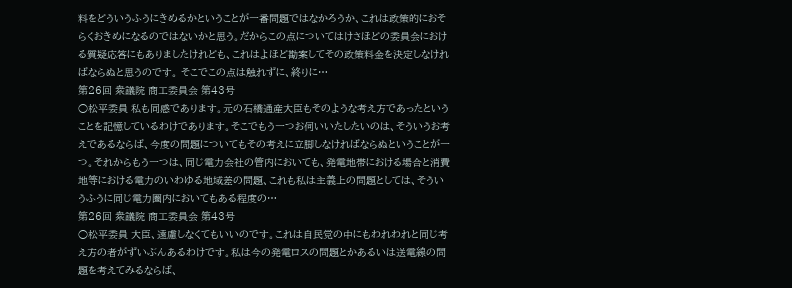料をどういうふうにきめるかということが一番問題ではなかろうか、これは政策的におそらくおきめになるのではないかと思う。だからこの点についてはけさほどの委員会における質疑応答にもありましたけれども、これはよほど勘案してその政策料金を決定しなければならぬと思うのです。 そこでこの点は触れずに、終りに…
第26回 衆議院 商工委員会 第43号
○松平委員 私も同感であります。元の石橋通産大臣もそのような考え方であったということを記憶しているわけであります。そこでもう一つお伺いいたしたいのは、そういうお考えであるならば、今度の問題についてもその考えに立脚しなければならぬということが一つ。それからもう一つは、同じ電力会社の管内においても、発電地帯における場合と消費地等における電力のいわゆる地域差の問題、これも私は主義上の問題としては、そういうふうに同じ電力圏内においてもある程度の…
第26回 衆議院 商工委員会 第43号
○松平委員 大臣、遠慮しなくてもいいのです。これは自民党の中にもわれわれと同じ考え方の者がずいぶんあるわけです。私は今の発電ロスの問題とかあるいは送電線の問題を考えてみるならば、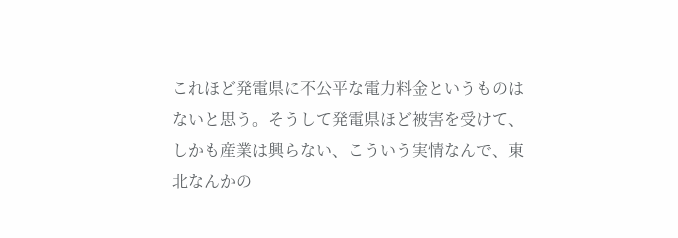これほど発電県に不公平な電力料金というものはないと思う。そうして発電県ほど被害を受けて、しかも産業は興らない、こういう実情なんで、東北なんかの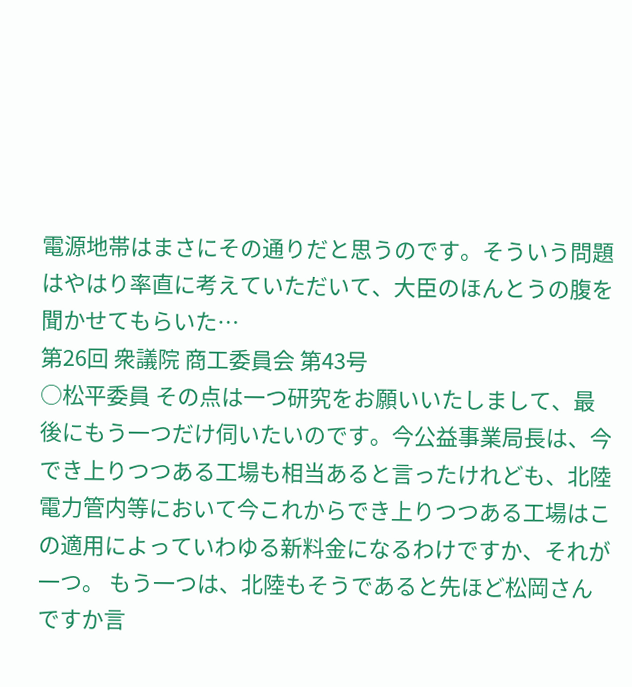電源地帯はまさにその通りだと思うのです。そういう問題はやはり率直に考えていただいて、大臣のほんとうの腹を聞かせてもらいた…
第26回 衆議院 商工委員会 第43号
○松平委員 その点は一つ研究をお願いいたしまして、最後にもう一つだけ伺いたいのです。今公益事業局長は、今でき上りつつある工場も相当あると言ったけれども、北陸電力管内等において今これからでき上りつつある工場はこの適用によっていわゆる新料金になるわけですか、それが一つ。 もう一つは、北陸もそうであると先ほど松岡さんですか言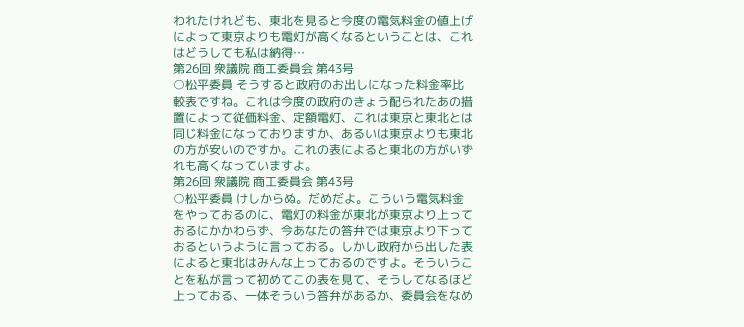われたけれども、東北を見ると今度の電気料金の値上げによって東京よりも電灯が高くなるということは、これはどうしても私は納得…
第26回 衆議院 商工委員会 第43号
○松平委員 そうすると政府のお出しになった料金率比較表ですね。これは今度の政府のきょう配られたあの措置によって従価料金、定額電灯、これは東京と東北とは同じ料金になっておりますか、あるいは東京よりも東北の方が安いのですか。これの表によると東北の方がいずれも高くなっていますよ。
第26回 衆議院 商工委員会 第43号
○松平委員 けしからぬ。だめだよ。こういう電気料金をやっておるのに、電灯の料金が東北が東京より上っておるにかかわらず、今あなたの答弁では東京より下っておるというように言っておる。しかし政府から出した表によると東北はみんな上っておるのですよ。そういうことを私が言って初めてこの表を見て、そうしてなるほど上っておる、一体そういう答弁があるか、委員会をなめ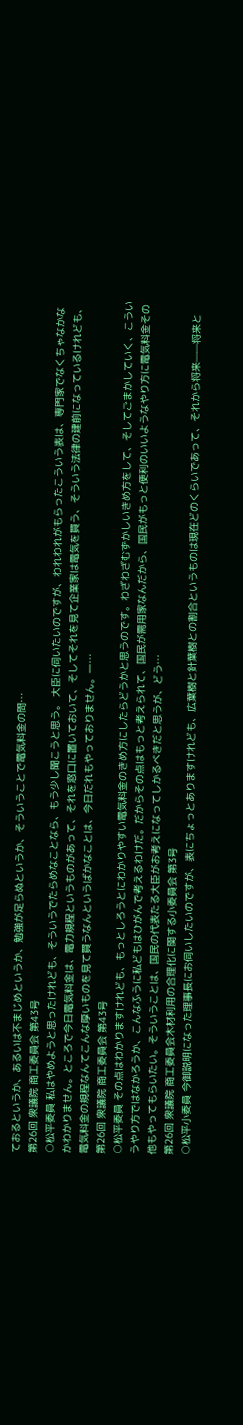ておるというか、あるいは不まじめというか、勉強が足らぬというか、そういうことで電気料金の問…
第26回 衆議院 商工委員会 第43号
○松平委員 私はやめようと思ったけれども、そういうでたらめなことなら、もう少し聞こうと思う。 大臣に伺いたいのですが、われわれがもらったこういう表は、専門家でなくちゃなかなかわかりません。ところで今日電気料金は、電力規程というものがあって、それを窓口に置いておいて、そしてそれを見て企業家は電気を買う、そういう法律の建前になっているけれども、電気料金の規程なんてこんな厚いものを見て買うなんというばかなことは、今日だれもやっておりません。一…
第26回 衆議院 商工委員会 第43号
○松平委員 その点はわかりますけれども、もっとしろうとにわかりやすい電気料金のきめ方にしたらどうかと思うのです。わざわざむずかしいきめ方をして、そしてごまかしていく、こういうやり方ではなかろうか、こんなふうに私どもはひがんで考えるわけだ。だからその点はもっと考えられて、国民が需用家なんだから、国民がもっと便利のいいようなやり方に電気料金その他もやってもらいたい。そういうことは、国民の代表たる大臣がお考えになってしかるべきだと思うが、どう…
第26回 衆議院 商工委員会木材利用の合理化に関する小委員会 第3号
○松平小委員 今御説明になった理事長にお伺いしたいのですが、表にちょっとありますけれども、広葉樹と針葉樹との割合というものは現在どのくらいであって、それから将来——将来と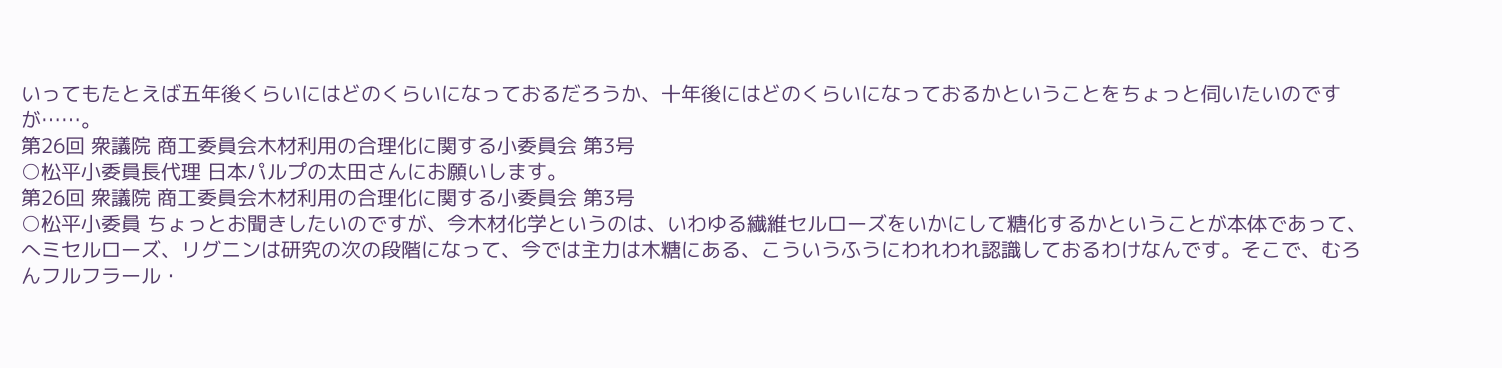いってもたとえば五年後くらいにはどのくらいになっておるだろうか、十年後にはどのくらいになっておるかということをちょっと伺いたいのですが……。
第26回 衆議院 商工委員会木材利用の合理化に関する小委員会 第3号
○松平小委員長代理 日本パルプの太田さんにお願いします。
第26回 衆議院 商工委員会木材利用の合理化に関する小委員会 第3号
○松平小委員 ちょっとお聞きしたいのですが、今木材化学というのは、いわゆる繊維セルローズをいかにして糖化するかということが本体であって、へミセルローズ、リグニンは研究の次の段階になって、今では主力は木糖にある、こういうふうにわれわれ認識しておるわけなんです。そこで、むろんフルフラール・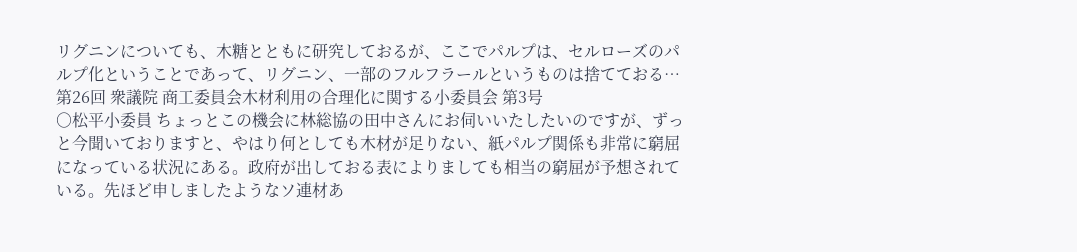リグニンについても、木糖とともに研究しておるが、ここでパルプは、セルローズのパルプ化ということであって、リグニン、一部のフルフラールというものは捨てておる…
第26回 衆議院 商工委員会木材利用の合理化に関する小委員会 第3号
○松平小委員 ちょっとこの機会に林総協の田中さんにお伺いいたしたいのですが、ずっと今聞いておりますと、やはり何としても木材が足りない、紙パルプ関係も非常に窮屈になっている状況にある。政府が出しておる表によりましても相当の窮屈が予想されている。先ほど申しましたようなソ連材あ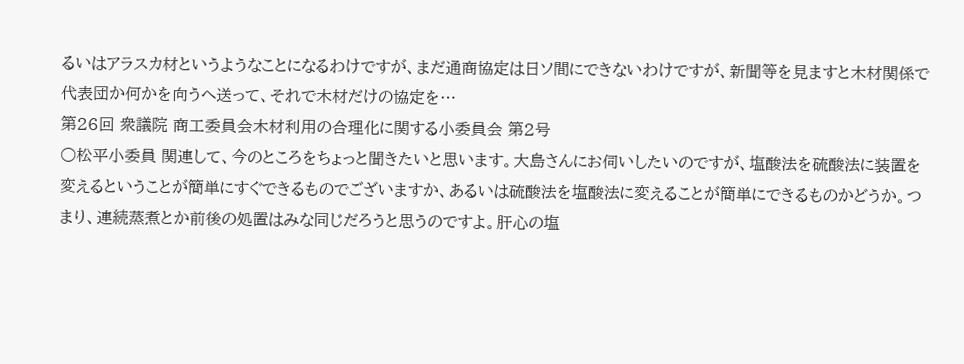るいはアラスカ材というようなことになるわけですが、まだ通商協定は日ソ間にできないわけですが、新聞等を見ますと木材関係で代表団か何かを向うへ送って、それで木材だけの協定を…
第26回 衆議院 商工委員会木材利用の合理化に関する小委員会 第2号
○松平小委員 関連して、今のところをちょっと聞きたいと思います。大島さんにお伺いしたいのですが、塩酸法を硫酸法に装置を変えるということが簡単にすぐできるものでございますか、あるいは硫酸法を塩酸法に変えることが簡単にできるものかどうか。つまり、連続蒸煮とか前後の処置はみな同じだろうと思うのですよ。肝心の塩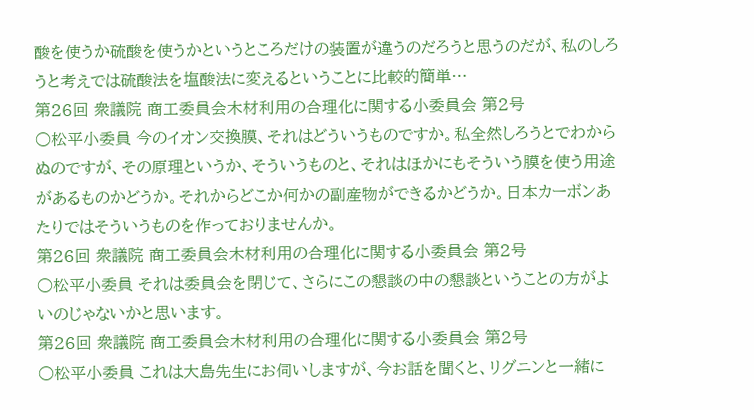酸を使うか硫酸を使うかというところだけの装置が違うのだろうと思うのだが、私のしろうと考えでは硫酸法を塩酸法に変えるということに比較的簡単…
第26回 衆議院 商工委員会木材利用の合理化に関する小委員会 第2号
○松平小委員 今のイオン交換膜、それはどういうものですか。私全然しろうとでわからぬのですが、その原理というか、そういうものと、それはほかにもそういう膜を使う用途があるものかどうか。それからどこか何かの副産物ができるかどうか。日本カーボンあたりではそういうものを作っておりませんか。
第26回 衆議院 商工委員会木材利用の合理化に関する小委員会 第2号
○松平小委員 それは委員会を閉じて、さらにこの懇談の中の懇談ということの方がよいのじゃないかと思います。
第26回 衆議院 商工委員会木材利用の合理化に関する小委員会 第2号
○松平小委員 これは大島先生にお伺いしますが、今お話を聞くと、リグニンと一緒に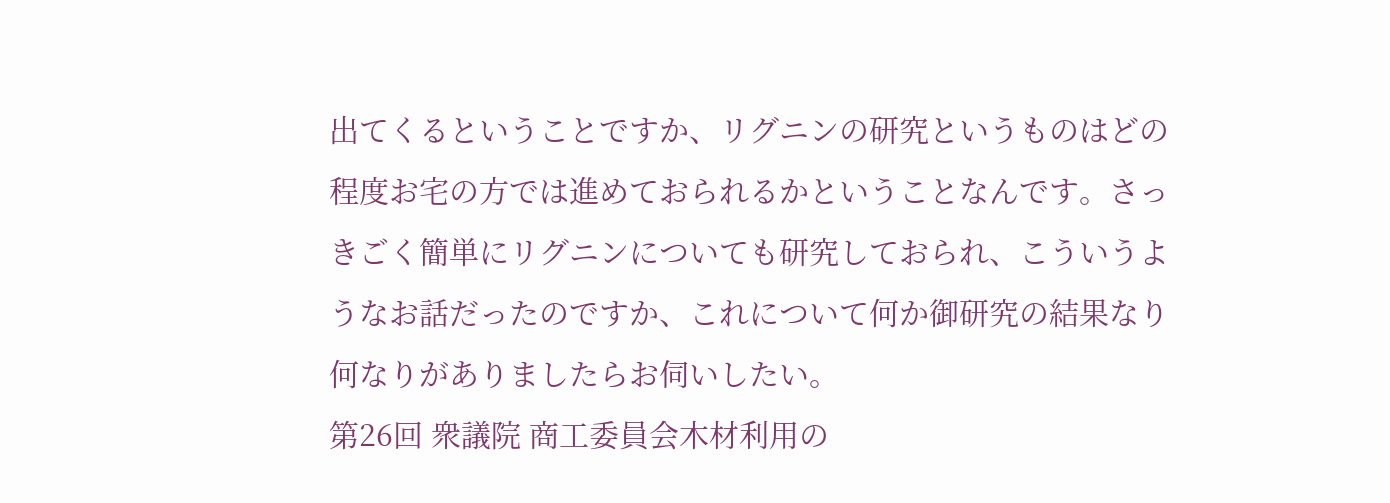出てくるということですか、リグニンの研究というものはどの程度お宅の方では進めておられるかということなんです。さっきごく簡単にリグニンについても研究しておられ、こういうようなお話だったのですか、これについて何か御研究の結果なり何なりがありましたらお伺いしたい。
第26回 衆議院 商工委員会木材利用の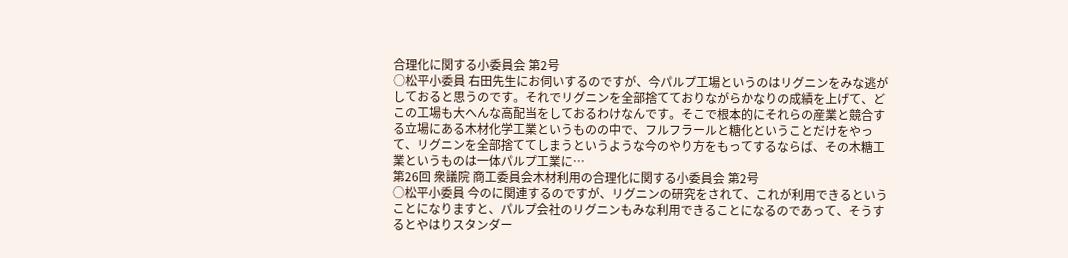合理化に関する小委員会 第2号
○松平小委員 右田先生にお伺いするのですが、今パルプ工場というのはリグニンをみな逃がしておると思うのです。それでリグニンを全部捨てておりながらかなりの成績を上げて、どこの工場も大へんな高配当をしておるわけなんです。そこで根本的にそれらの産業と競合する立場にある木材化学工業というものの中で、フルフラールと糖化ということだけをやって、リグニンを全部捨ててしまうというような今のやり方をもってするならば、その木糖工業というものは一体パルプ工業に…
第26回 衆議院 商工委員会木材利用の合理化に関する小委員会 第2号
○松平小委員 今のに関連するのですが、リグニンの研究をされて、これが利用できるということになりますと、パルプ会社のリグニンもみな利用できることになるのであって、そうするとやはりスタンダー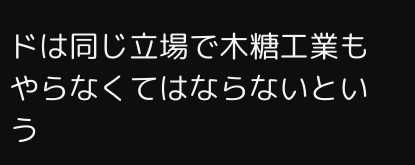ドは同じ立場で木糖工業もやらなくてはならないという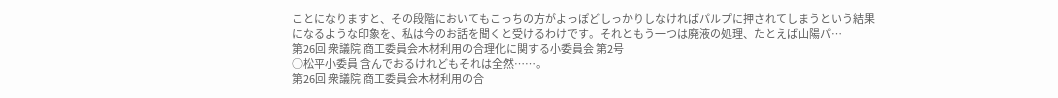ことになりますと、その段階においてもこっちの方がよっぽどしっかりしなければパルプに押されてしまうという結果になるような印象を、私は今のお話を聞くと受けるわけです。それともう一つは廃液の処理、たとえば山陽パ…
第26回 衆議院 商工委員会木材利用の合理化に関する小委員会 第2号
○松平小委員 含んでおるけれどもそれは全然……。
第26回 衆議院 商工委員会木材利用の合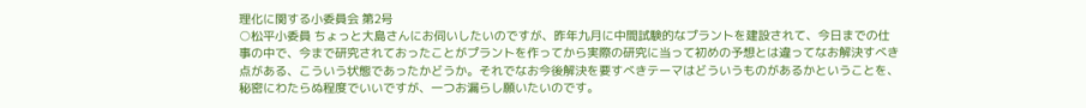理化に関する小委員会 第2号
○松平小委員 ちょっと大島さんにお伺いしたいのですが、昨年九月に中間試験的なプラントを建設されて、今日までの仕事の中で、今まで研究されておったことがプラントを作ってから実際の研究に当って初めの予想とは違ってなお解決すべき点がある、こういう状態であったかどうか。それでなお今後解決を要すべきテーマはどういうものがあるかということを、秘密にわたらぬ程度でいいですが、一つお漏らし願いたいのです。